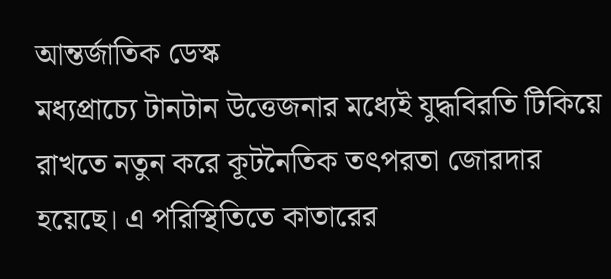আন্তর্জাতিক ডেস্ক
মধ্যপ্রাচ্যে টানটান উত্তেজনার মধ্যেই যুদ্ধবিরতি টিকিয়ে রাখতে নতুন করে কূটনৈতিক তৎপরতা জোরদার হয়েছে। এ পরিস্থিতিতে কাতারের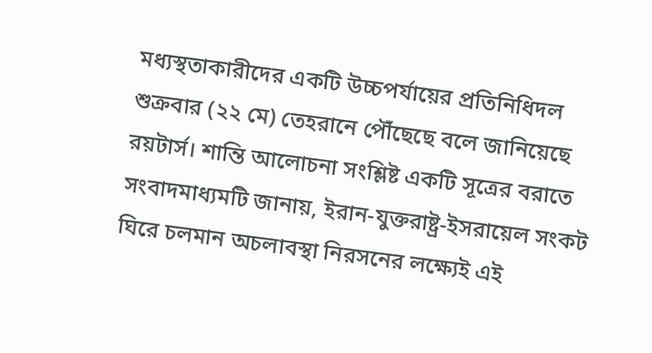মধ্যস্থতাকারীদের একটি উচ্চপর্যায়ের প্রতিনিধিদল শুক্রবার (২২ মে) তেহরানে পৌঁছেছে বলে জানিয়েছে রয়টার্স। শান্তি আলোচনা সংশ্লিষ্ট একটি সূত্রের বরাতে সংবাদমাধ্যমটি জানায়, ইরান-যুক্তরাষ্ট্র-ইসরায়েল সংকট ঘিরে চলমান অচলাবস্থা নিরসনের লক্ষ্যেই এই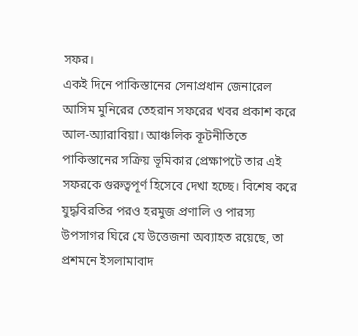সফর।
একই দিনে পাকিস্তানের সেনাপ্রধান জেনারেল আসিম মুনিরের তেহরান সফরের খবর প্রকাশ করে আল-অ্যারাবিয়া। আঞ্চলিক কূটনীতিতে পাকিস্তানের সক্রিয় ভূমিকার প্রেক্ষাপটে তার এই সফরকে গুরুত্বপূর্ণ হিসেবে দেখা হচ্ছে। বিশেষ করে যুদ্ধবিরতির পরও হরমুজ প্রণালি ও পারস্য উপসাগর ঘিরে যে উত্তেজনা অব্যাহত রয়েছে, তা প্রশমনে ইসলামাবাদ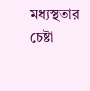মধ্যস্থতার চেষ্টা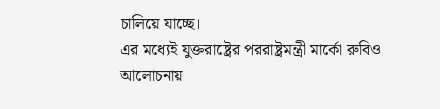চালিয়ে যাচ্ছে।
এর মধ্যেই যুক্তরাষ্ট্রের পররাষ্ট্রমন্ত্রী মার্কো রুবিও আলোচনায়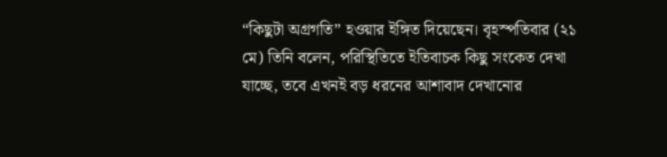“কিছুটা অগ্রগতি” হওয়ার ইঙ্গিত দিয়েছেন। বৃহস্পতিবার (২১ মে) তিনি বলেন, পরিস্থিতিতে ইতিবাচক কিছু সংকেত দেখা যাচ্ছে, তবে এখনই বড় ধরনের আশাবাদ দেখানোর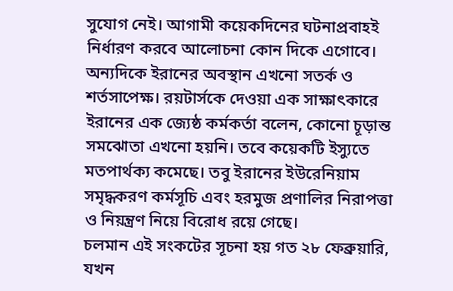সুযোগ নেই। আগামী কয়েকদিনের ঘটনাপ্রবাহই নির্ধারণ করবে আলোচনা কোন দিকে এগোবে।
অন্যদিকে ইরানের অবস্থান এখনো সতর্ক ও শর্তসাপেক্ষ। রয়টার্সকে দেওয়া এক সাক্ষাৎকারে ইরানের এক জ্যেষ্ঠ কর্মকর্তা বলেন, কোনো চূড়ান্ত সমঝোতা এখনো হয়নি। তবে কয়েকটি ইস্যুতে মতপার্থক্য কমেছে। তবু ইরানের ইউরেনিয়াম সমৃদ্ধকরণ কর্মসূচি এবং হরমুজ প্রণালির নিরাপত্তা ও নিয়ন্ত্রণ নিয়ে বিরোধ রয়ে গেছে।
চলমান এই সংকটের সূচনা হয় গত ২৮ ফেব্রুয়ারি, যখন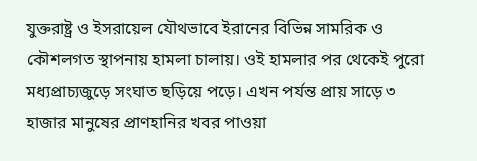যুক্তরাষ্ট্র ও ইসরায়েল যৌথভাবে ইরানের বিভিন্ন সামরিক ও কৌশলগত স্থাপনায় হামলা চালায়। ওই হামলার পর থেকেই পুরো মধ্যপ্রাচ্যজুড়ে সংঘাত ছড়িয়ে পড়ে। এখন পর্যন্ত প্রায় সাড়ে ৩ হাজার মানুষের প্রাণহানির খবর পাওয়া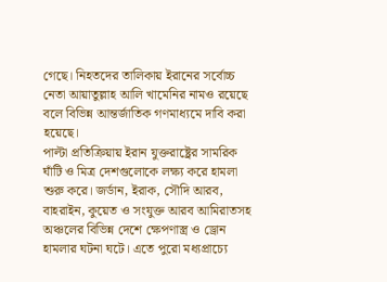গেছে। নিহতদের তালিকায় ইরানের সর্বোচ্চ নেতা আয়াতুল্লাহ আলি খামেনির নামও রয়েছে বলে বিভিন্ন আন্তর্জাতিক গণমাধ্যমে দাবি করা হয়েছে।
পাল্টা প্রতিক্রিয়ায় ইরান যুক্তরাষ্ট্রের সামরিক ঘাঁটি ও মিত্র দেশগুলোকে লক্ষ্য করে হামলা শুরু করে। জর্ডান, ইরাক, সৌদি আরব, বাহরাইন, কুয়েত ও সংযুক্ত আরব আমিরাতসহ অঞ্চলের বিভিন্ন দেশে ক্ষেপণাস্ত্র ও ড্রোন হামলার ঘটনা ঘটে। এতে পুরো মধ্যপ্রাচ্যে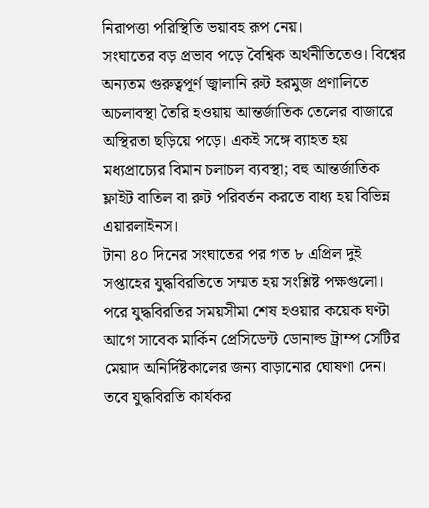নিরাপত্তা পরিস্থিতি ভয়াবহ রূপ নেয়।
সংঘাতের বড় প্রভাব পড়ে বৈশ্বিক অর্থনীতিতেও। বিশ্বের অন্যতম গুরুত্বপূর্ণ জ্বালানি রুট হরমুজ প্রণালিতে অচলাবস্থা তৈরি হওয়ায় আন্তর্জাতিক তেলের বাজারে অস্থিরতা ছড়িয়ে পড়ে। একই সঙ্গে ব্যাহত হয় মধ্যপ্রাচ্যের বিমান চলাচল ব্যবস্থা; বহু আন্তর্জাতিক ফ্লাইট বাতিল বা রুট পরিবর্তন করতে বাধ্য হয় বিভিন্ন এয়ারলাইনস।
টানা ৪০ দিনের সংঘাতের পর গত ৮ এপ্রিল দুই সপ্তাহের যুদ্ধবিরতিতে সম্মত হয় সংশ্লিষ্ট পক্ষগুলো। পরে যুদ্ধবিরতির সময়সীমা শেষ হওয়ার কয়েক ঘণ্টা আগে সাবেক মার্কিন প্রেসিডেন্ট ডোনাল্ড ট্রাম্প সেটির মেয়াদ অনির্দিষ্টকালের জন্য বাড়ানোর ঘোষণা দেন।
তবে যুদ্ধবিরতি কার্যকর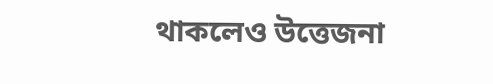থাকলেও উত্তেজনা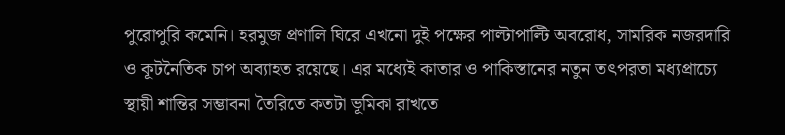পুরোপুরি কমেনি। হরমুজ প্রণালি ঘিরে এখনো দুই পক্ষের পাল্টাপাল্টি অবরোধ, সামরিক নজরদারি ও কূটনৈতিক চাপ অব্যাহত রয়েছে। এর মধ্যেই কাতার ও পাকিস্তানের নতুন তৎপরতা মধ্যপ্রাচ্যে স্থায়ী শান্তির সম্ভাবনা তৈরিতে কতটা ভূমিকা রাখতে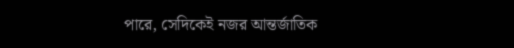পারে, সেদিকেই নজর আন্তর্জাতিক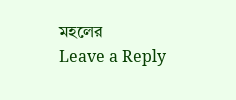মহলের
Leave a Reply